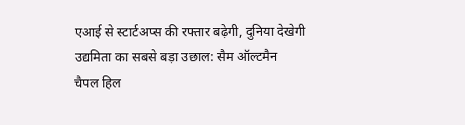एआई से स्टार्टअप्स की रफ्तार बढ़ेगी, दुनिया देखेगी उद्यमिता का सबसे बड़ा उछाल: सैम ऑल्टमैन
चैपल हिल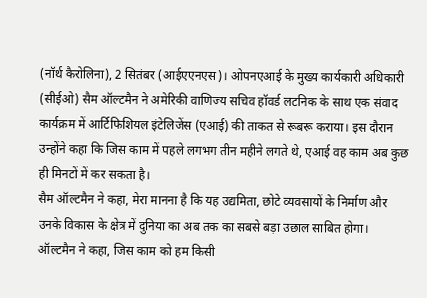(नॉर्थ कैरोलिना), 2 सितंबर (आईएएनएस)। ओपनएआई के मुख्य कार्यकारी अधिकारी (सीईओ) सैम ऑल्टमैन ने अमेरिकी वाणिज्य सचिव हॉवर्ड लटनिक के साथ एक संवाद कार्यक्रम में आर्टिफिशियल इंटेलिजेंस (एआई) की ताकत से रूबरू कराया। इस दौरान उन्होंने कहा कि जिस काम में पहले लगभग तीन महीने लगते थे, एआई वह काम अब कुछ ही मिनटों में कर सकता है।
सैम ऑल्टमैन ने कहा, मेरा मानना है कि यह उद्यमिता, छोटे व्यवसायों के निर्माण और उनके विकास के क्षेत्र में दुनिया का अब तक का सबसे बड़ा उछाल साबित होगा।
ऑल्टमैन ने कहा, जिस काम को हम किसी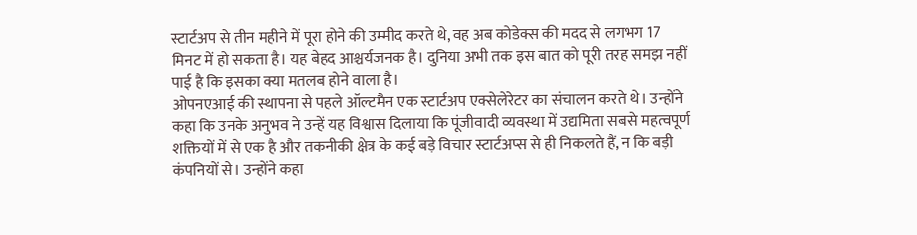स्टार्टअप से तीन महीने में पूरा होने की उम्मीद करते थे, वह अब कोडेक्स की मदद से लगभग 17 मिनट में हो सकता है। यह बेहद आश्चर्यजनक है। दुनिया अभी तक इस बात को पूरी तरह समझ नहीं पाई है कि इसका क्या मतलब होने वाला है।
ओपनएआई की स्थापना से पहले ऑल्टमैन एक स्टार्टअप एक्सेलेरेटर का संचालन करते थे। उन्होंने कहा कि उनके अनुभव ने उन्हें यह विश्वास दिलाया कि पूंजीवादी व्यवस्था में उद्यमिता सबसे महत्वपूर्ण शक्तियों में से एक है और तकनीकी क्षेत्र के कई बड़े विचार स्टार्टअप्स से ही निकलते हैं, न कि बड़ी कंपनियों से। उन्होंने कहा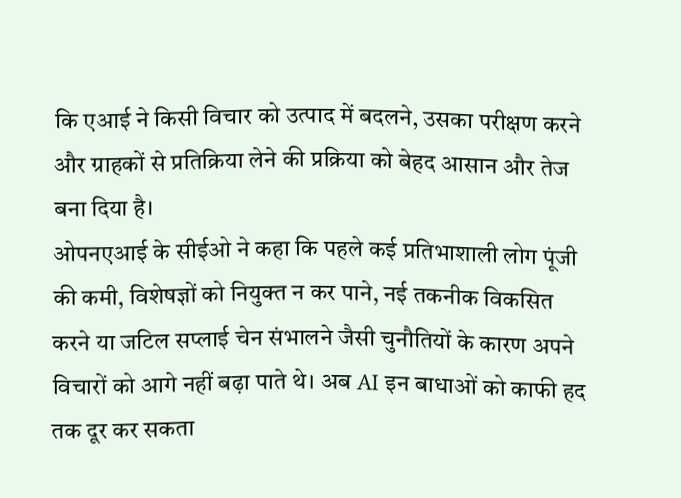कि एआई ने किसी विचार को उत्पाद में बदलने, उसका परीक्षण करने और ग्राहकों से प्रतिक्रिया लेने की प्रक्रिया को बेहद आसान और तेज बना दिया है।
ओपनएआई के सीईओ ने कहा कि पहले कई प्रतिभाशाली लोग पूंजी की कमी, विशेषज्ञों को नियुक्त न कर पाने, नई तकनीक विकसित करने या जटिल सप्लाई चेन संभालने जैसी चुनौतियों के कारण अपने विचारों को आगे नहीं बढ़ा पाते थे। अब AI इन बाधाओं को काफी हद तक दूर कर सकता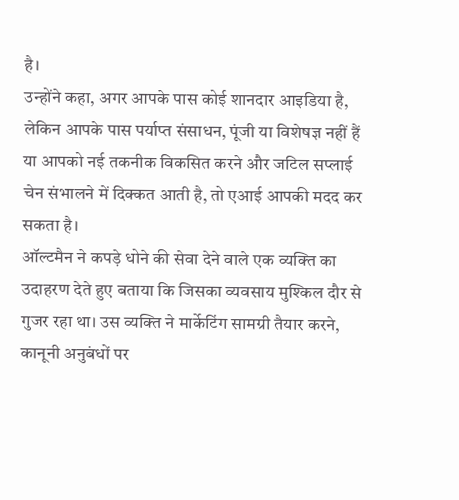है।
उन्होंने कहा, अगर आपके पास कोई शानदार आइडिया है, लेकिन आपके पास पर्याप्त संसाधन, पूंजी या विशेषज्ञ नहीं हैं या आपको नई तकनीक विकसित करने और जटिल सप्लाई चेन संभालने में दिक्कत आती है, तो एआई आपकी मदद कर सकता है।
ऑल्टमैन ने कपड़े धोने की सेवा देने वाले एक व्यक्ति का उदाहरण देते हुए बताया कि जिसका व्यवसाय मुश्किल दौर से गुजर रहा था। उस व्यक्ति ने मार्केटिंग सामग्री तैयार करने, कानूनी अनुबंधों पर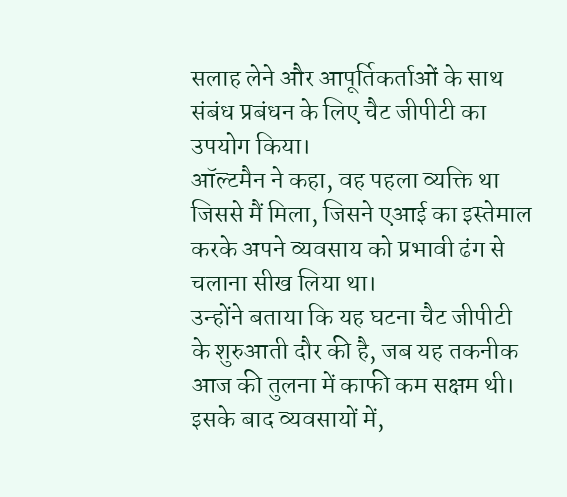सलाह लेने और आपूर्तिकर्ताओं के साथ संबंध प्रबंधन के लिए चैट जीपीटी का उपयोग किया।
ऑल्टमैन ने कहा, वह पहला व्यक्ति था जिससे मैं मिला, जिसने एआई का इस्तेमाल करके अपने व्यवसाय को प्रभावी ढंग से चलाना सीख लिया था।
उन्होंने बताया कि यह घटना चैट जीपीटी के शुरुआती दौर की है, जब यह तकनीक आज की तुलना में काफी कम सक्षम थी। इसके बाद व्यवसायों में,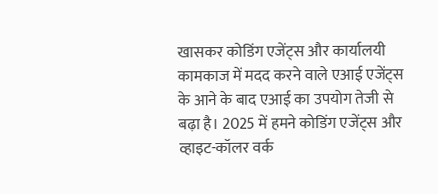खासकर कोडिंग एजेंट्स और कार्यालयी कामकाज में मदद करने वाले एआई एजेंट्स के आने के बाद एआई का उपयोग तेजी से बढ़ा है। 2025 में हमने कोडिंग एजेंट्स और व्हाइट-कॉलर वर्क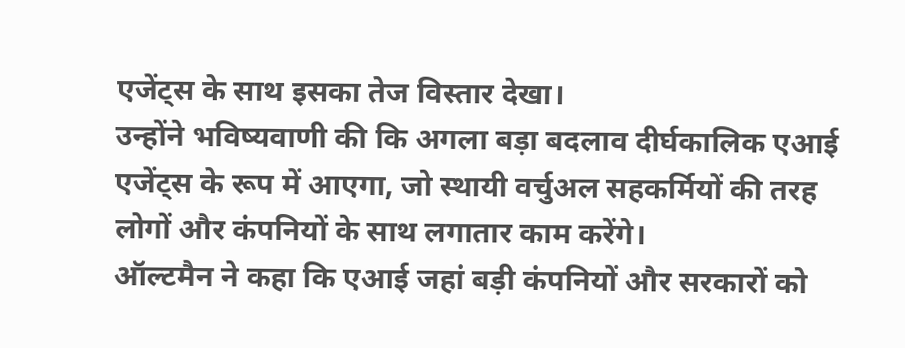एजेंट्स के साथ इसका तेज विस्तार देखा।
उन्होंने भविष्यवाणी की कि अगला बड़ा बदलाव दीर्घकालिक एआई एजेंट्स के रूप में आएगा, जो स्थायी वर्चुअल सहकर्मियों की तरह लोगों और कंपनियों के साथ लगातार काम करेंगे।
ऑल्टमैन ने कहा कि एआई जहां बड़ी कंपनियों और सरकारों को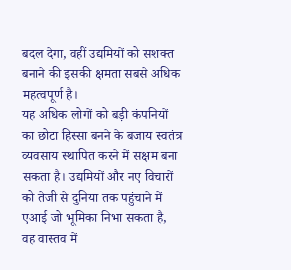बदल देगा, वहीं उद्यमियों को सशक्त बनाने की इसकी क्षमता सबसे अधिक महत्वपूर्ण है।
यह अधिक लोगों को बड़ी कंपनियों का छोटा हिस्सा बनने के बजाय स्वतंत्र व्यवसाय स्थापित करने में सक्षम बना सकता है। उद्यमियों और नए विचारों को तेजी से दुनिया तक पहुंचाने में एआई जो भूमिका निभा सकता है, वह वास्तव में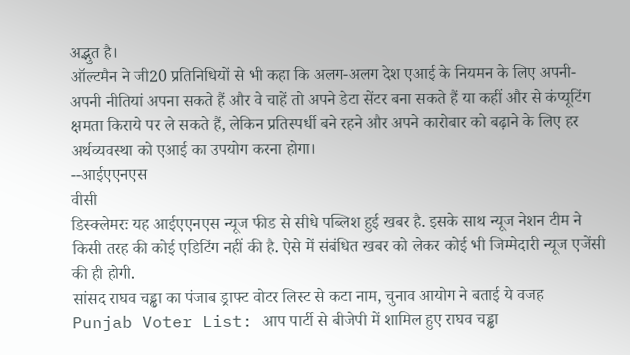अद्भुत है।
ऑल्टमैन ने जी20 प्रतिनिधियों से भी कहा कि अलग-अलग देश एआई के नियमन के लिए अपनी-अपनी नीतियां अपना सकते हैं और वे चाहें तो अपने डेटा सेंटर बना सकते हैं या कहीं और से कंप्यूटिंग क्षमता किराये पर ले सकते हैं, लेकिन प्रतिस्पर्धी बने रहने और अपने कारोबार को बढ़ाने के लिए हर अर्थव्यवस्था को एआई का उपयोग करना होगा।
--आईएएनएस
वीसी
डिस्क्लेमरः यह आईएएनएस न्यूज फीड से सीधे पब्लिश हुई खबर है. इसके साथ न्यूज नेशन टीम ने किसी तरह की कोई एडिटिंग नहीं की है. ऐसे में संबंधित खबर को लेकर कोई भी जिम्मेदारी न्यूज एजेंसी की ही होगी.
सांसद राघव चड्ढा का पंजाब ड्राफ्ट वोटर लिस्ट से कटा नाम, चुनाव आयोग ने बताई ये वजह
Punjab Voter List: आप पार्टी से बीजेपी में शामिल हुए राघव चड्ढा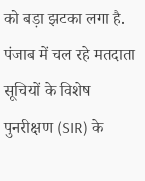को बड़ा झटका लगा है. पंजाब में चल रहे मतदाता सूचियों के विशेष पुनरीक्षण (SIR) के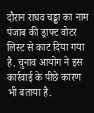दौरान राघव चड्ढा का नाम पंजाब की ड्राफ्ट वोटर लिस्ट से काट दिया गया है. चुनाव आयोग ने इस कार्रवाई के पीछे कारण भी बताया है.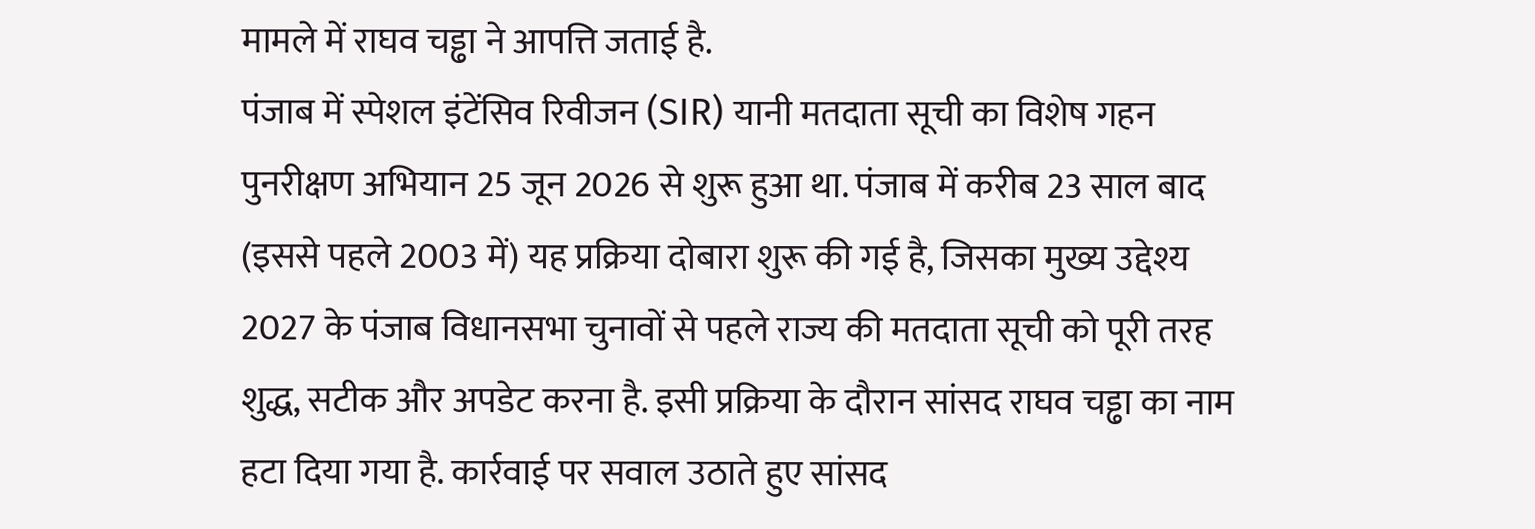मामले में राघव चड्ढा ने आपत्ति जताई है.
पंजाब में स्पेशल इंटेंसिव रिवीजन (SIR) यानी मतदाता सूची का विशेष गहन पुनरीक्षण अभियान 25 जून 2026 से शुरू हुआ था. पंजाब में करीब 23 साल बाद (इससे पहले 2003 में) यह प्रक्रिया दोबारा शुरू की गई है, जिसका मुख्य उद्देश्य 2027 के पंजाब विधानसभा चुनावों से पहले राज्य की मतदाता सूची को पूरी तरह शुद्ध, सटीक और अपडेट करना है. इसी प्रक्रिया के दौरान सांसद राघव चड्ढा का नाम हटा दिया गया है. कार्रवाई पर सवाल उठाते हुए सांसद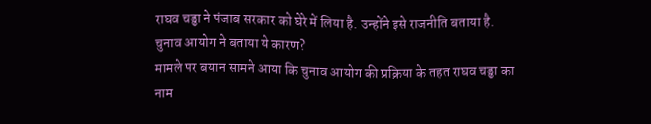राघव चड्ढा ने पंजाब सरकार को घेरे में लिया है. उन्होंने इसे राजनीति बताया है.
चुनाव आयोग ने बताया ये कारण?
मामले पर बयान सामने आया कि चुनाव आयोग की प्रक्रिया के तहत राघव चड्ढा का नाम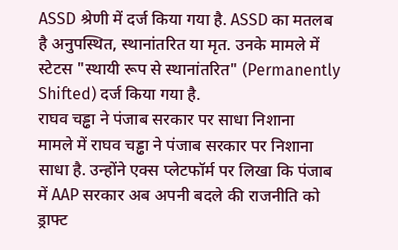ASSD श्रेणी में दर्ज किया गया है. ASSD का मतलब है अनुपस्थित, स्थानांतरित या मृत. उनके मामले में स्टेटस "स्थायी रूप से स्थानांतरित" (Permanently Shifted) दर्ज किया गया है.
राघव चड्ढा ने पंजाब सरकार पर साधा निशाना
मामले में राघव चड्ढा ने पंजाब सरकार पर निशाना साधा है. उन्होंने एक्स प्लेटफॉर्म पर लिखा कि पंजाब में AAP सरकार अब अपनी बदले की राजनीति को ड्राफ्ट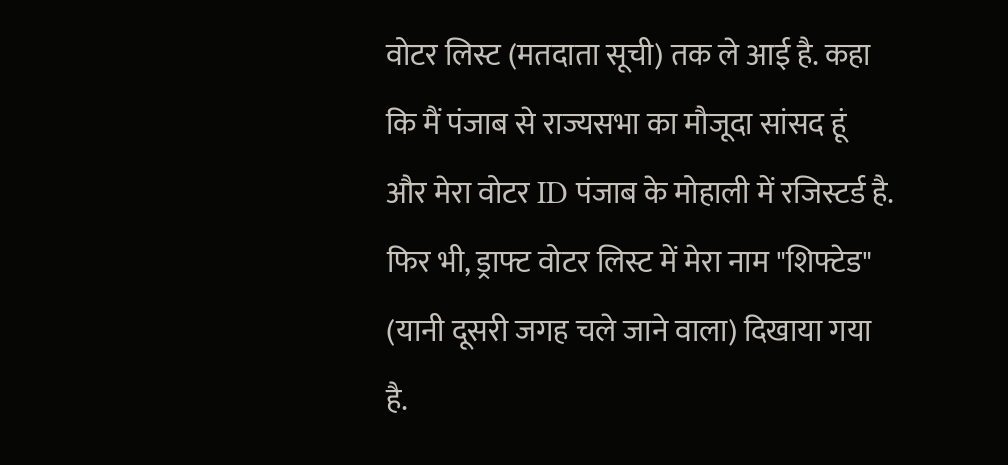वोटर लिस्ट (मतदाता सूची) तक ले आई है. कहा कि मैं पंजाब से राज्यसभा का मौजूदा सांसद हूं और मेरा वोटर ID पंजाब के मोहाली में रजिस्टर्ड है. फिर भी, ड्राफ्ट वोटर लिस्ट में मेरा नाम "शिफ्टेड" (यानी दूसरी जगह चले जाने वाला) दिखाया गया है.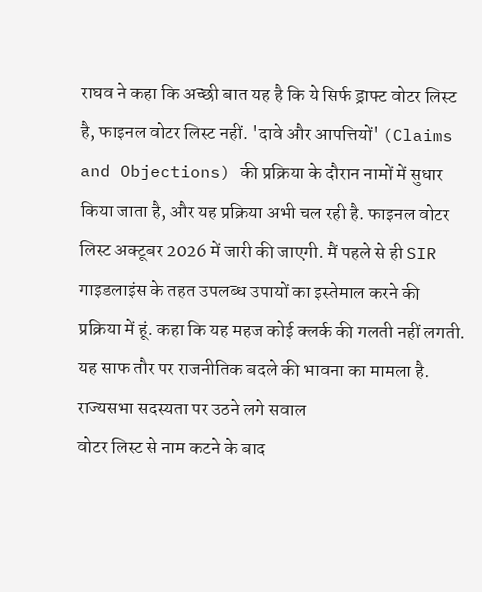राघव ने कहा कि अच्छी बात यह है कि ये सिर्फ ड्राफ्ट वोटर लिस्ट है, फाइनल वोटर लिस्ट नहीं. 'दावे और आपत्तियों' (Claims and Objections) की प्रक्रिया के दौरान नामों में सुधार किया जाता है, और यह प्रक्रिया अभी चल रही है. फाइनल वोटर लिस्ट अक्टूबर 2026 में जारी की जाएगी. मैं पहले से ही SIR गाइडलाइंस के तहत उपलब्ध उपायों का इस्तेमाल करने की प्रक्रिया में हूं. कहा कि यह महज कोई क्लर्क की गलती नहीं लगती. यह साफ तौर पर राजनीतिक बदले की भावना का मामला है.
राज्यसभा सदस्यता पर उठने लगे सवाल
वोटर लिस्ट से नाम कटने के बाद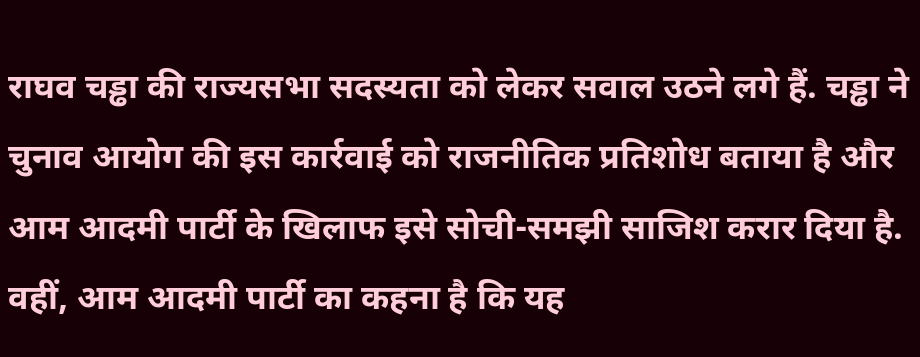राघव चड्ढा की राज्यसभा सदस्यता को लेकर सवाल उठने लगे हैं. चड्ढा ने चुनाव आयोग की इस कार्रवाई को राजनीतिक प्रतिशोध बताया है और आम आदमी पार्टी के खिलाफ इसे सोची-समझी साजिश करार दिया है. वहीं, आम आदमी पार्टी का कहना है कि यह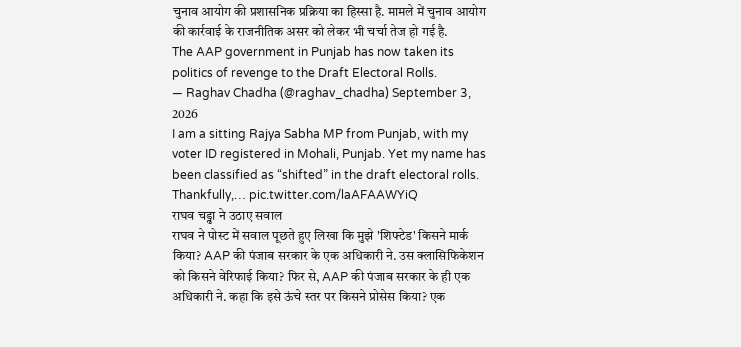चुनाव आयोग की प्रशासनिक प्रक्रिया का हिस्सा है. मामले में चुनाव आयोग की कार्रवाई के राजनीतिक असर को लेकर भी चर्चा तेज हो गई है.
The AAP government in Punjab has now taken its politics of revenge to the Draft Electoral Rolls.
— Raghav Chadha (@raghav_chadha) September 3, 2026
I am a sitting Rajya Sabha MP from Punjab, with my voter ID registered in Mohali, Punjab. Yet my name has been classified as “shifted” in the draft electoral rolls.
Thankfully,… pic.twitter.com/laAFAAWYiQ
राघव चड्ढा ने उठाए सवाल
राघव ने पोस्ट में सवाल पूछते हुए लिखा कि मुझे 'शिफ्टेड' किसने मार्क किया? AAP की पंजाब सरकार के एक अधिकारी ने. उस क्लासिफिकेशन को किसने वेरिफाई किया? फिर से, AAP की पंजाब सरकार के ही एक अधिकारी ने. कहा कि इसे ऊंचे स्तर पर किसने प्रोसेस किया? एक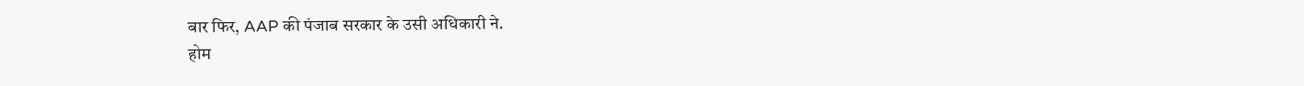बार फिर, AAP की पंजाब सरकार के उसी अधिकारी ने.
होम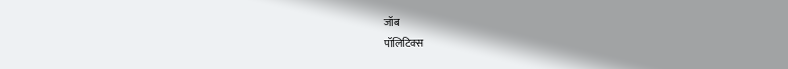जॉब
पॉलिटिक्स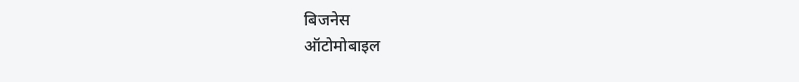बिजनेस
ऑटोमोबाइल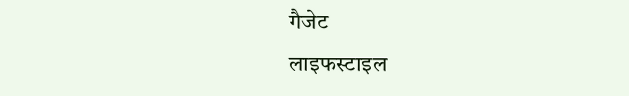गैजेट
लाइफस्टाइल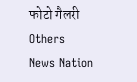फोटो गैलरी
Others
News Nation